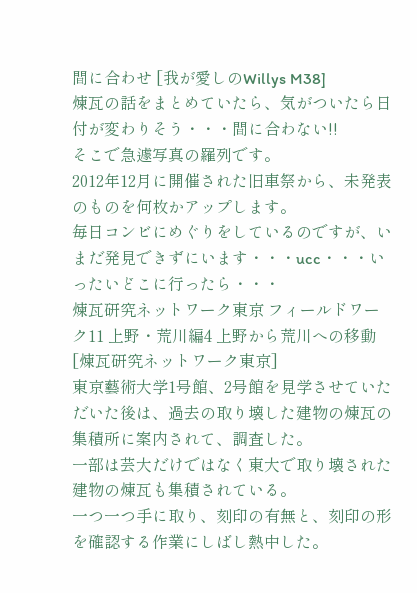間に合わせ [我が愛しのWillys M38]
煉瓦の話をまとめていたら、気がついたら日付が変わりそう・・・間に合わない!!
そこで急遽写真の羅列です。
2012年12月に開催された旧車祭から、未発表のものを何枚かアップします。
毎日コンビにめぐりをしているのですが、いまだ発見できずにいます・・・ucc・・・いったいどこに行ったら・・・
煉瓦研究ネットワーク東京 フィールドワーク11 上野・荒川編4 上野から荒川への移動 [煉瓦研究ネットワーク東京]
東京藝術大学1号館、2号館を見学させていただいた後は、過去の取り壊した建物の煉瓦の集積所に案内されて、調査した。
一部は芸大だけではなく東大で取り壊された建物の煉瓦も集積されている。
一つ一つ手に取り、刻印の有無と、刻印の形を確認する作業にしばし熱中した。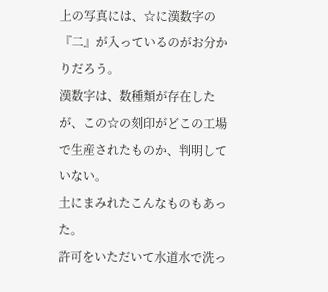上の写真には、☆に漢数字の『二』が入っているのがお分かりだろう。
漢数字は、数種類が存在したが、この☆の刻印がどこの工場で生産されたものか、判明していない。
土にまみれたこんなものもあった。
許可をいただいて水道水で洗っ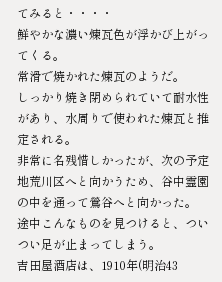てみると・・・・
鮮やかな濃い煉瓦色が浮かび上がってくる。
常滑で焼かれた煉瓦のようだ。
しっかり焼き閉められていて耐水性があり、水周りで使われた煉瓦と推定される。
非常に名残惜しかったが、次の予定地荒川区へと向かうため、谷中霊園の中を通って鶯谷へと向かった。
途中こんなものを見つけると、ついつい足が止まってしまう。
吉田屋酒店は、1910年(明治43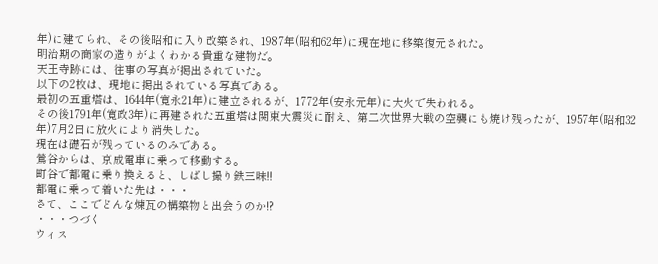年)に建てられ、その後昭和に入り改築され、1987年(昭和62年)に現在地に移築復元された。
明治期の商家の造りがよくわかる貴重な建物だ。
天王寺跡には、往事の写真が掲出されていた。
以下の2枚は、現地に掲出されている写真である。
最初の五重塔は、1644年(寛永21年)に建立されるが、1772年(安永元年)に大火で失われる。
その後1791年(寛政3年)に再建された五重塔は関東大震災に耐え、第二次世界大戦の空襲にも焼け残ったが、1957年(昭和32年)7月2日に放火により消失した。
現在は礎石が残っているのみである。
鶯谷からは、京成電車に乗って移動する。
町谷で都電に乗り換えると、しばし撮り鉄三昧!!
都電に乗って着いた先は・・・
さて、ここでどんな煉瓦の構築物と出会うのか!?
・・・つづく
ウィス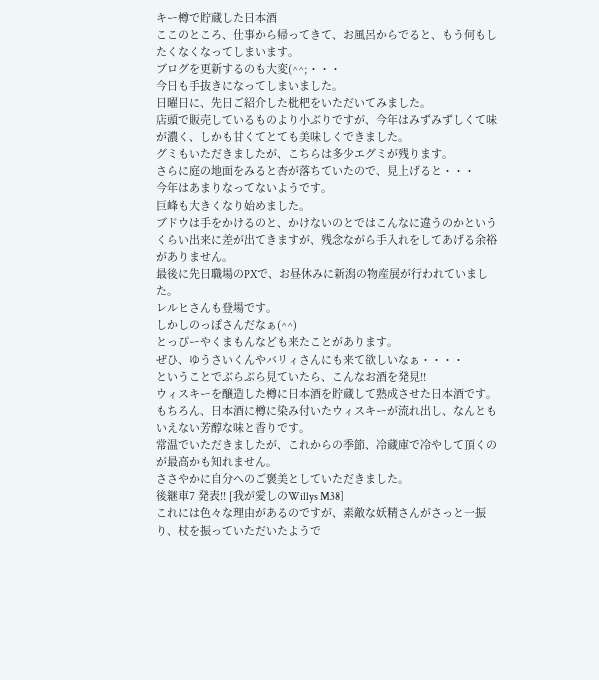キー樽で貯蔵した日本酒
ここのところ、仕事から帰ってきて、お風呂からでると、もう何もしたくなくなってしまいます。
ブログを更新するのも大変(^^;・・・
今日も手抜きになってしまいました。
日曜日に、先日ご紹介した枇杷をいただいてみました。
店頭で販売しているものより小ぶりですが、今年はみずみずしくて味が濃く、しかも甘くてとても美味しくできました。
グミもいただきましたが、こちらは多少エグミが残ります。
さらに庭の地面をみると杏が落ちていたので、見上げると・・・
今年はあまりなってないようです。
巨峰も大きくなり始めました。
ブドウは手をかけるのと、かけないのとではこんなに違うのかというくらい出来に差が出てきますが、残念ながら手入れをしてあげる余裕がありません。
最後に先日職場のPXで、お昼休みに新潟の物産展が行われていました。
レルヒさんも登場です。
しかしのっぽさんだなぁ(^^)
とっぴーやくまもんなども来たことがあります。
ぜひ、ゆうさいくんやバリィさんにも来て欲しいなぁ・・・・
ということでぶらぶら見ていたら、こんなお酒を発見!!
ウィスキーを醸造した樽に日本酒を貯蔵して熟成させた日本酒です。
もちろん、日本酒に樽に染み付いたウィスキーが流れ出し、なんともいえない芳醇な味と香りです。
常温でいただきましたが、これからの季節、冷蔵庫で冷やして頂くのが最高かも知れません。
ささやかに自分へのご褒美としていただきました。
後継車7 発表!! [我が愛しのWillys M38]
これには色々な理由があるのですが、素敵な妖精さんがさっと一振り、杖を振っていただいたようで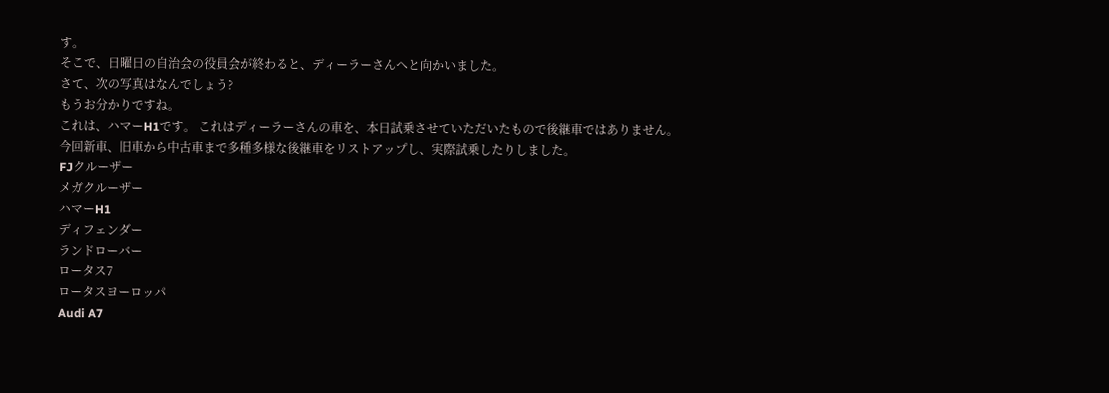す。
そこで、日曜日の自治会の役員会が終わると、ディーラーさんへと向かいました。
さて、次の写真はなんでしょう?
もうお分かりですね。
これは、ハマーH1です。 これはディーラーさんの車を、本日試乗させていただいたもので後継車ではありません。
今回新車、旧車から中古車まで多種多様な後継車をリストアップし、実際試乗したりしました。
FJクルーザー
メガクルーザー
ハマーH1
ディフェンダー
ランドローバー
ロータス7
ロータスヨーロッパ
Audi A7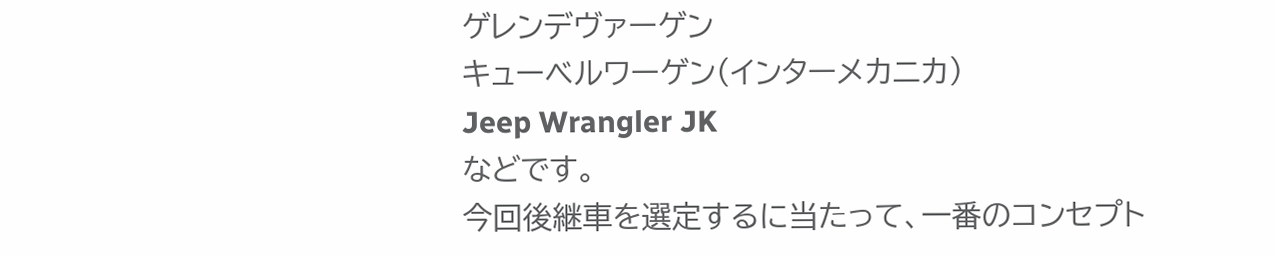ゲレンデヴァーゲン
キューベルワーゲン(インターメカニカ)
Jeep Wrangler JK
などです。
今回後継車を選定するに当たって、一番のコンセプト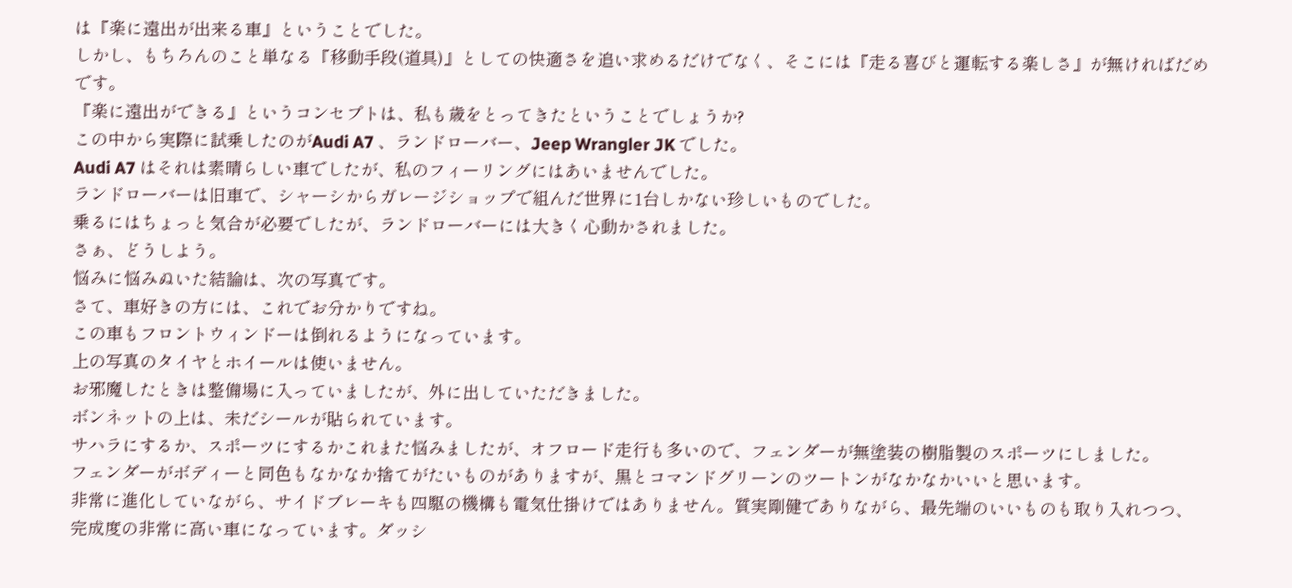は『楽に遠出が出来る車』ということでした。
しかし、もちろんのこと単なる『移動手段(道具)』としての快適さを追い求めるだけでなく、そこには『走る喜びと運転する楽しさ』が無ければだめです。
『楽に遠出ができる』というコンセプトは、私も歳をとってきたということでしょうか?
この中から実際に試乗したのがAudi A7 、ランドローバー、Jeep Wrangler JK でした。
Audi A7 はそれは素晴らしい車でしたが、私のフィーリングにはあいませんでした。
ランドローバーは旧車で、シャーシからガレージショップで組んだ世界に1台しかない珍しいものでした。
乗るにはちょっと気合が必要でしたが、ランドローバーには大きく心動かされました。
さぁ、どうしよう。
悩みに悩みぬいた結論は、次の写真です。
さて、車好きの方には、これでお分かりですね。
この車もフロントウィンドーは倒れるようになっています。
上の写真のタイヤとホイールは使いません。
お邪魔したときは整備場に入っていましたが、外に出していただきました。
ボンネットの上は、未だシールが貼られています。
サハラにするか、スポーツにするかこれまた悩みましたが、オフロード走行も多いので、フェンダーが無塗装の樹脂製のスポーツにしました。
フェンダーがボディーと同色もなかなか捨てがたいものがありますが、黒とコマンドグリーンのツートンがなかなかいいと思います。
非常に進化していながら、サイドブレーキも四駆の機構も電気仕掛けではありません。質実剛健でありながら、最先端のいいものも取り入れつつ、完成度の非常に高い車になっています。ダッシ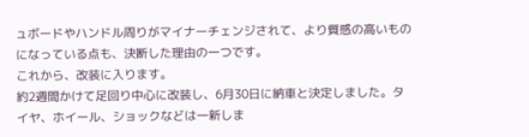ュボードやハンドル周りがマイナーチェンジされて、より質感の高いものになっている点も、決断した理由の一つです。
これから、改装に入ります。
約2週間かけて足回り中心に改装し、6月30日に納車と決定しました。タイヤ、ホイール、ショックなどは一新しま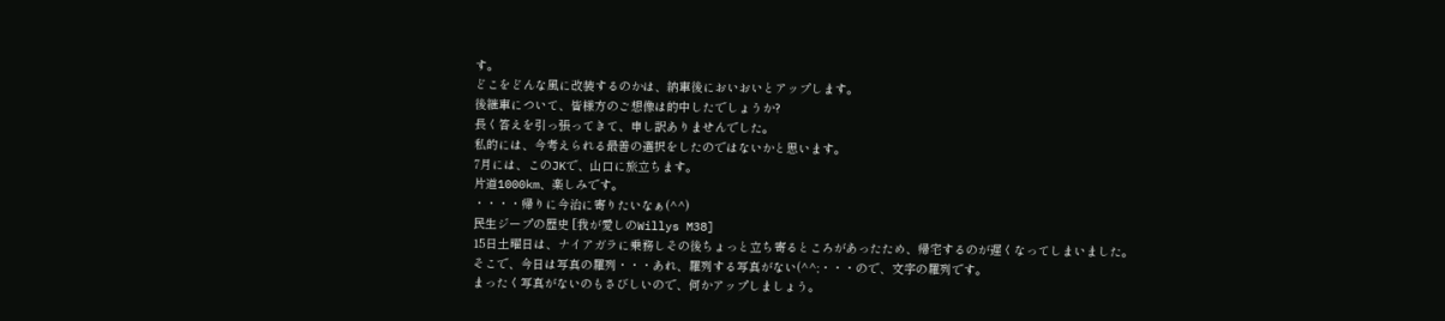す。
どこをどんな風に改装するのかは、納車後においおいとアップします。
後継車について、皆様方のご想像は的中したでしょうか?
長く答えを引っ張ってきて、申し訳ありませんでした。
私的には、今考えられる最善の選択をしたのではないかと思います。
7月には、このJKで、山口に旅立ちます。
片道1000km、楽しみです。
・・・・帰りに今治に寄りたいなぁ(^^)
民生ジープの歴史 [我が愛しのWillys M38]
15日土曜日は、ナイアガラに乗務しその後ちょっと立ち寄るところがあったため、帰宅するのが遅くなってしまいました。
そこで、今日は写真の羅列・・・あれ、羅列する写真がない(^^;・・・ので、文字の羅列です。
まったく写真がないのもさびしいので、何かアップしましょう。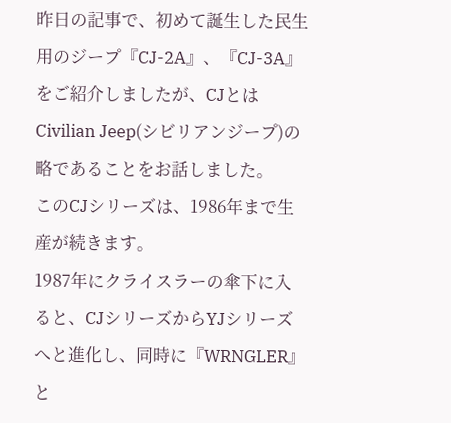昨日の記事で、初めて誕生した民生用のジープ『CJ-2A』、『CJ-3A』をご紹介しましたが、CJとはCivilian Jeep(シビリアンジープ)の略であることをお話しました。
このCJシリーズは、1986年まで生産が続きます。
1987年にクライスラーの傘下に入ると、CJシリーズからYJシリーズへと進化し、同時に『WRNGLER』と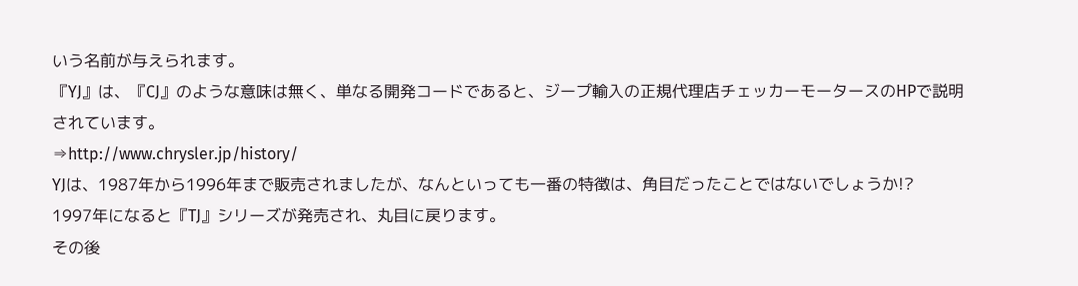いう名前が与えられます。
『YJ』は、『CJ』のような意味は無く、単なる開発コードであると、ジープ輸入の正規代理店チェッカーモータースのHPで説明されています。
⇒http://www.chrysler.jp/history/
YJは、1987年から1996年まで販売されましたが、なんといっても一番の特徴は、角目だったことではないでしょうか!?
1997年になると『TJ』シリーズが発売され、丸目に戻ります。
その後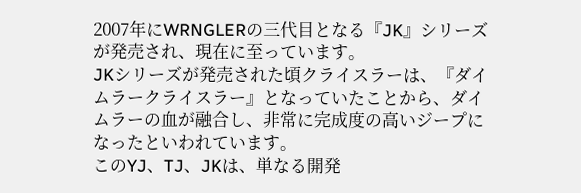2007年にWRNGLERの三代目となる『JK』シリーズが発売され、現在に至っています。
JKシリーズが発売された頃クライスラーは、『ダイムラークライスラー』となっていたことから、ダイムラーの血が融合し、非常に完成度の高いジープになったといわれています。
このYJ、TJ、JKは、単なる開発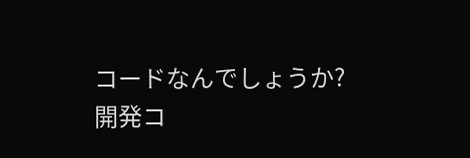コードなんでしょうか?
開発コ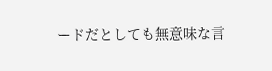ードだとしても無意味な言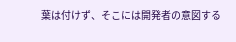葉は付けず、そこには開発者の意図する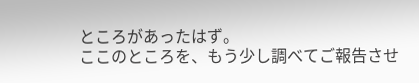ところがあったはず。
ここのところを、もう少し調べてご報告させ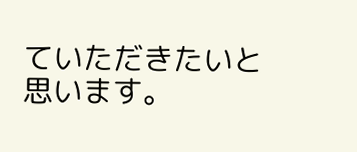ていただきたいと思います。